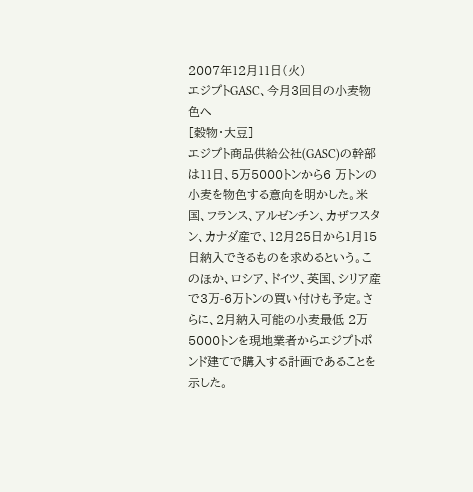2007年12月11日(火)
エジプトGASC、今月3回目の小麦物色へ
[穀物・大豆]
エジプト商品供給公社(GASC)の幹部は11日、5万5000トンから6 万トンの小麦を物色する意向を明かした。米国、フランス、アルゼンチン、カザフスタン、カナダ産で、12月25日から1月15日納入できるものを求めるという。このほか、ロシア、ドイツ、英国、シリア産で3万-6万トンの買い付けも予定。さらに、2月納入可能の小麦最低 2万5000トンを現地業者からエジプトポンド建てで購入する計画であることを示した。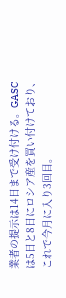業者の提示は14日まで受け付ける。GASCは5日と8日にロシア産を買い付けており、これで今月に入り3回目。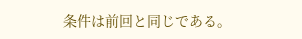条件は前回と同じである。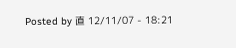Posted by 直 12/11/07 - 18:21